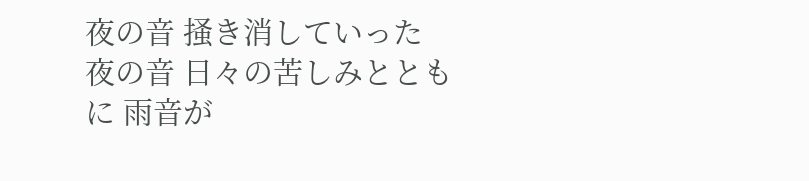夜の音 掻き消していった 夜の音 日々の苦しみとともに 雨音が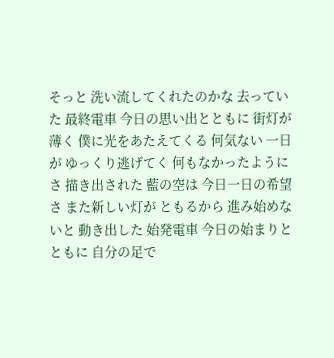そっと 洗い流してくれたのかな 去っていた 最終電車 今日の思い出とともに 街灯が 薄く 僕に光をあたえてくる 何気ない 一日が ゆっくり逃げてく 何もなかったようにさ 描き出された 藍の空は 今日一日の希望さ また新しい灯が ともるから 進み始めないと 動き出した 始発電車 今日の始まりとともに 自分の足で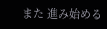また 進み始める